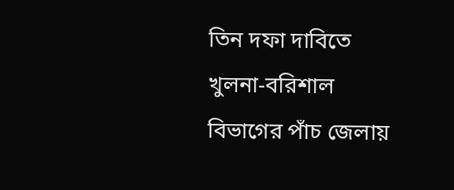তিন দফা দাবিতে খুলনা-বরিশাল বিভাগের পাঁচ জেলায়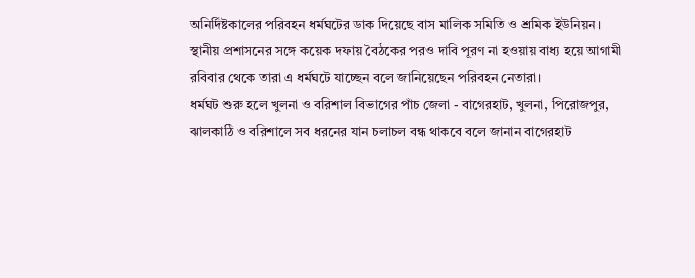অনির্দিষ্টকালের পরিবহন ধর্মঘটের ডাক দিয়েছে বাস মালিক সমিতি ও শ্রমিক ইউনিয়ন।
স্থানীয় প্রশাসনের সঙ্গে কয়েক দফায় বৈঠকের পরও দাবি পূরণ না হওয়ায় বাধ্য হয়ে আগামী রবিবার থেকে তারা এ ধর্মঘটে যাচ্ছেন বলে জানিয়েছেন পরিবহন নেতারা।
ধর্মঘট শুরু হলে খুলনা ও বরিশাল বিভাগের পাঁচ জেলা - বাগেরহাট, খুলনা, পিরোজপুর, ঝালকাঠি ও বরিশালে সব ধরনের যান চলাচল বন্ধ থাকবে বলে জানান বাগেরহাট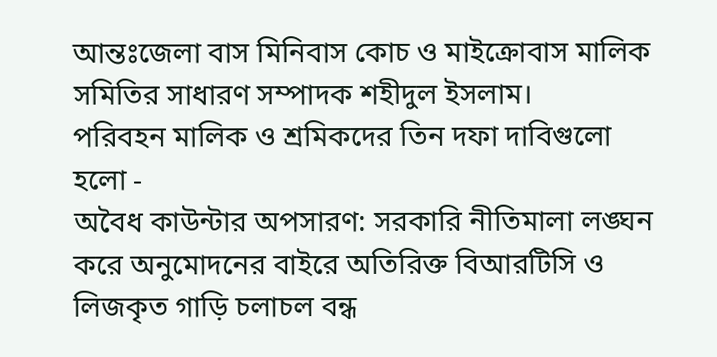আন্তঃজেলা বাস মিনিবাস কোচ ও মাইক্রোবাস মালিক সমিতির সাধারণ সম্পাদক শহীদুল ইসলাম।
পরিবহন মালিক ও শ্রমিকদের তিন দফা দাবিগুলো হলো -
অবৈধ কাউন্টার অপসারণ: সরকারি নীতিমালা লঙ্ঘন করে অনুমোদনের বাইরে অতিরিক্ত বিআরটিসি ও লিজকৃত গাড়ি চলাচল বন্ধ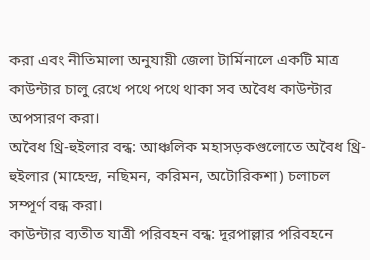করা এবং নীতিমালা অনুযায়ী জেলা টার্মিনালে একটি মাত্র কাউন্টার চালু রেখে পথে পথে থাকা সব অবৈধ কাউন্টার অপসারণ করা।
অবৈধ থ্রি-হুইলার বন্ধ: আঞ্চলিক মহাসড়কগুলোতে অবৈধ থ্রি-হুইলার (মাহেন্দ্র, নছিমন, করিমন, অটোরিকশা) চলাচল সম্পূর্ণ বন্ধ করা।
কাউন্টার ব্যতীত যাত্রী পরিবহন বন্ধ: দূরপাল্লার পরিবহনে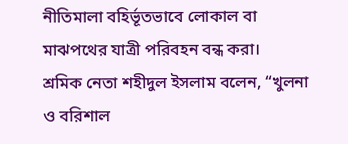নীতিমালা বহির্ভূতভাবে লোকাল বা মাঝপথের যাত্রী পরিবহন বন্ধ করা।
শ্রমিক নেতা শহীদুল ইসলাম বলেন, “খুলনা ও বরিশাল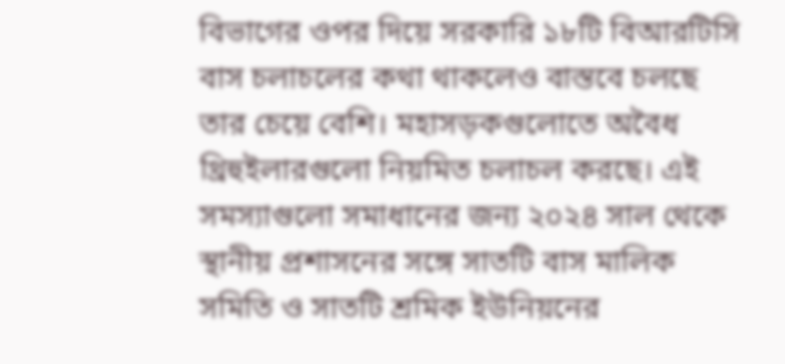বিভাগের ওপর দিয়ে সরকারি ১৮টি বিআরটিসি বাস চলাচলের কথা থাকলেও বাস্তবে চলছে তার চেয়ে বেশি। মহাসড়কগুলোতে অবৈধ থ্রিহুইলারগুলো নিয়মিত চলাচল করছে। এই সমস্যাগুলো সমাধানের জন্য ২০২৪ সাল থেকে স্থানীয় প্রশাসনের সঙ্গে সাতটি বাস মালিক সমিতি ও সাতটি শ্রমিক ইউনিয়নের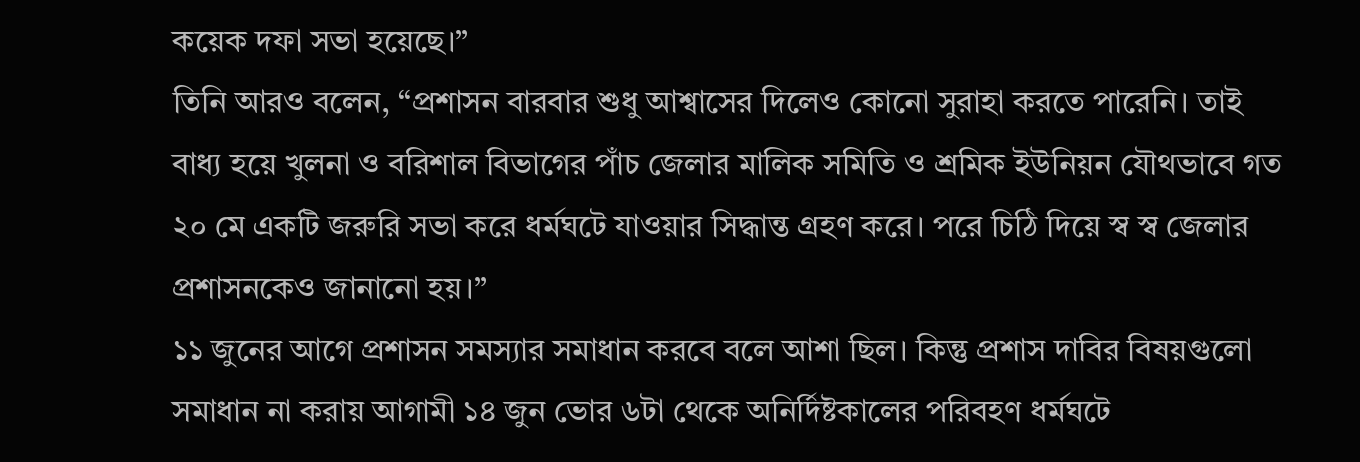কয়েক দফা সভা হয়েছে।”
তিনি আরও বলেন, “প্রশাসন বারবার শুধু আশ্বাসের দিলেও কোনো সুরাহা করতে পারেনি। তাই বাধ্য হয়ে খুলনা ও বরিশাল বিভাগের পাঁচ জেলার মালিক সমিতি ও শ্রমিক ইউনিয়ন যৌথভাবে গত ২০ মে একটি জরুরি সভা করে ধর্মঘটে যাওয়ার সিদ্ধান্ত গ্রহণ করে। পরে চিঠি দিয়ে স্ব স্ব জেলার প্রশাসনকেও জানানো হয়।”
১১ জুনের আগে প্রশাসন সমস্যার সমাধান করবে বলে আশা ছিল। কিন্তু প্রশাস দাবির বিষয়গুলো সমাধান না করায় আগামী ১৪ জুন ভোর ৬টা থেকে অনির্দিষ্টকালের পরিবহণ ধর্মঘটে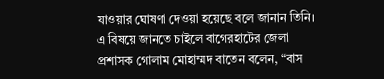যাওয়ার ঘোষণা দেওয়া হয়েছে বলে জানান তিনি।
এ বিষয়ে জানতে চাইলে বাগেরহাটের জেলা প্রশাসক গোলাম মোহাম্মদ বাতেন বলেন, “বাস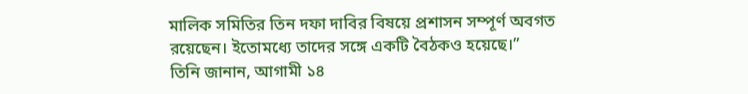মালিক সমিতির তিন দফা দাবির বিষয়ে প্রশাসন সম্পূর্ণ অবগত রয়েছেন। ইতোমধ্যে তাদের সঙ্গে একটি বৈঠকও হয়েছে।”
তিনি জানান, আগামী ১৪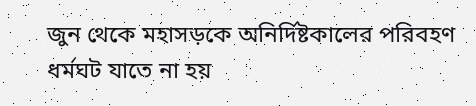জুন থেকে মহাসড়কে অনির্দিষ্টকালের পরিবহণ ধর্মঘট যাতে না হয়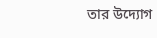তার উদ্যোগ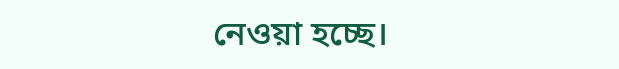নেওয়া হচ্ছে।